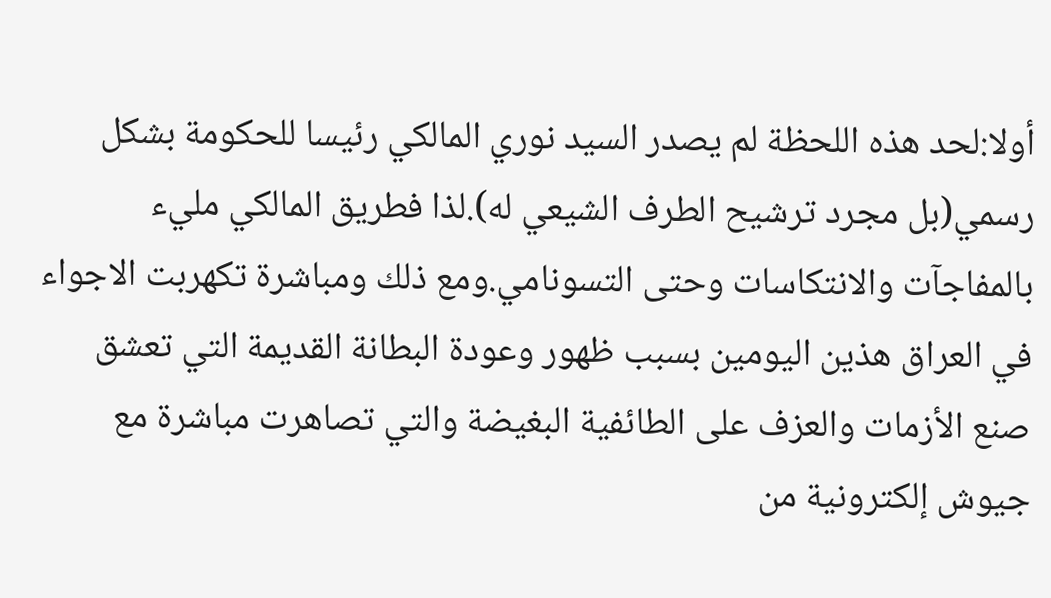أولا:لحد هذه اللحظة لم يصدر السيد نوري المالكي رئيسا للحكومة بشكل رسمي(بل مجرد ترشيح الطرف الشيعي له).لذا فطريق المالكي مليء بالمفاجآت والانتكاسات وحتى التسونامي.ومع ذلك ومباشرة تكهربت الاجواء في العراق هذين اليومين بسبب ظهور وعودة البطانة القديمة التي تعشق صنع الأزمات والعزف على الطائفية البغيضة والتي تصاهرت مباشرة مع جيوش إلكترونية من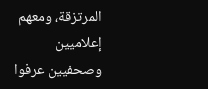المرتزقة، ومعهم إعلاميين وصحفيين عرفوا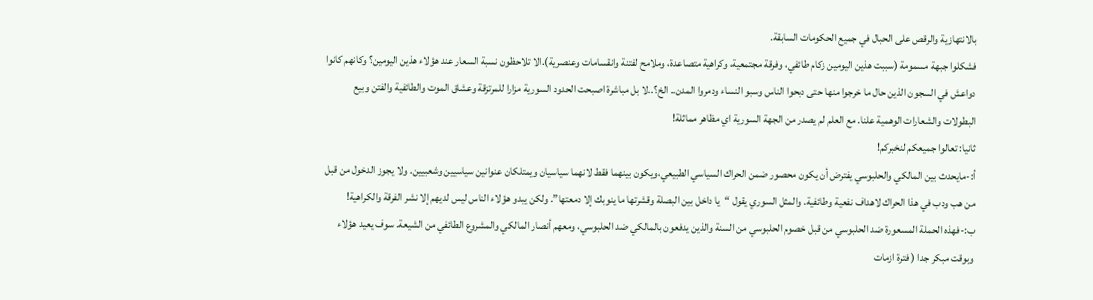بالانتهازية والرقص على الحبال في جميع الحكومات السابقة.
فشكلوا جبهة مسمومة (سببت هذين اليومين زكام طائفي، وفرقة مجتمعية، وكراهية متصاعدة، وملامح لفتنة وانقسامات وعنصرية).الا تلاحظون نسبة السعار عند هؤلاء هذين اليومين؟ وكانهم كانوا دواعش في السجون الذين حال ما خرجوا منها حتى دبحوا الناس وسبو النساء ودمروا المدن.. الخ؟..لا بل مباشرة اصبحت الحدود السورية مزارا للمرتزقة وعشاق الموت والطائفية والفتن وبيع البطولات والشعارات الوهمية علنا. مع العلم لم يصدر من الجهة السورية اي مظاهر مماثلة!
ثانيا: تعالوا جميعكم لنخبركم!
أ:-مايحدث بين المالكي والحلبوسي يفترض أن يكون محصور ضمن الحراك السياسي الطبيعي،ويكون بينهما فقط لانهما سياسيان ويمتلكان عنوانين سياسيين وشعبيين. ولا يجوز الدخول من قبل من هب ودب في هذا الحراك لاهداف نفعية وطائفية. والمثل السوري يقول “يا داخل بين البصلة وقشرتها ما ينوبك إلا دمعتها”. ولكن يبدو هؤلاء الناس ليس لديهم إلا نشر الفرقة والكراهية!
ب:-فهذه الحملة المسعورة ضد الحلبوسي من قبل خصوم الحلبوسي من السنة والذين يدفعون بالمالكي ضد الحلبوسي، ومعهم أنصار المالكي والمشروع الطائفي من الشيعة. سوف يعيد هؤلاء وبوقت مبكر جدا ( فترة ازمات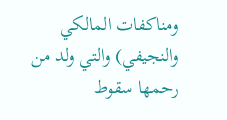ومناكفات المالكي والنجيفي) والتي ولد من رحمها سقوط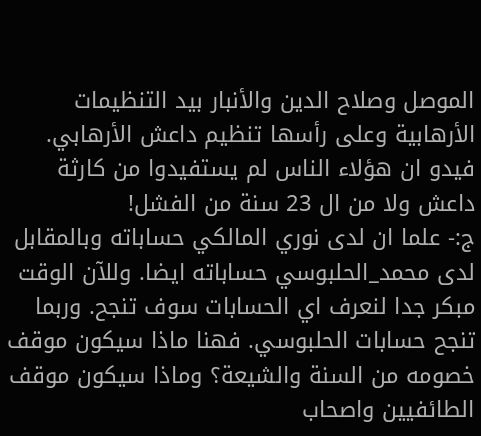الموصل وصلاح الدين والأنبار بيد التنظيمات الأرهابية وعلى رأسها تنظيم داعش الأرهابي. فيدو ان هؤلاء الناس لم يستفيدوا من كارثة داعش ولا من ال 23 سنة من الفشل!
ج:- علما ان لدى نوري المالكي حساباته وبالمقابل لدى محمد_الحلبوسي حساباته ايضا. وللآن الوقت مبكر جدا لنعرف اي الحسابات سوف تنجح. وربما تنجح حسابات الحلبوسي. فهنا ماذا سيكون موقف خصومه من السنة والشيعة؟ وماذا سيكون موقف الطائفيين واصحاب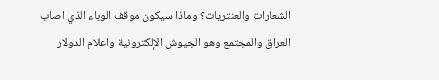الشعارات والعنتريات؟ وماذا سيكون موقف الوباء الذي اصاب العراق والمجتمع وهو الجيوش الإلكترونية واعلام الدولار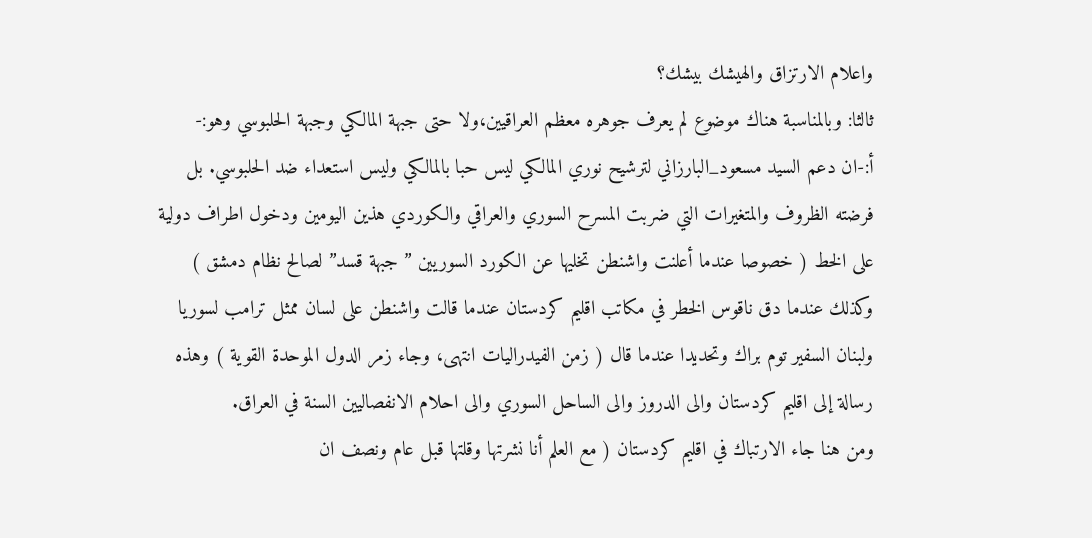واعلام الارتزاق والهيشك بيشك؟
ثالثا: وبالمناسبة هناك موضوع لم يعرف جوهره معظم العراقيين،ولا حتى جبهة المالكي وجبهة الحلبوسي وهو:-
أ:-ان دعم السيد مسعود_البارزاني لترشيح نوري المالكي ليس حبا بالمالكي وليس استعداء ضد الحلبوسي. بل فرضته الظروف والمتغيرات التي ضربت المسرح السوري والعراقي والكوردي هذين اليومين ودخول اطراف دولية على الخط ( خصوصا عندما أعلنت واشنطن تخليها عن الكورد السوريين ” جبهة قسد” لصالح نظام دمشق )
وكذلك عندما دق ناقوس الخطر في مكاتب اقليم كردستان عندما قالت واشنطن على لسان ممثل ترامب لسوريا ولبنان السفير توم براك وتحديدا عندما قال ( زمن الفيدراليات انتهى، وجاء زمر الدول الموحدة القوية ) وهذه رسالة إلى اقليم كردستان والى الدروز والى الساحل السوري والى احلام الانفصاليين السنة في العراق.
ومن هنا جاء الارتباك في اقليم كردستان ( مع العلم أنا نشرتها وقلتها قبل عام ونصف ان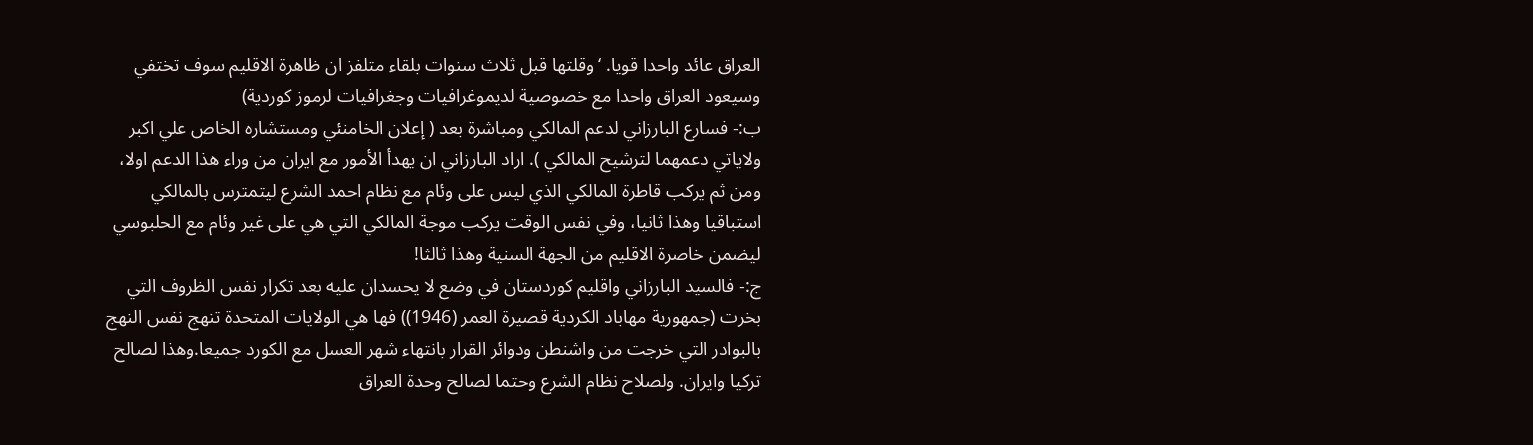العراق عائد واحدا قويا. ‘وقلتها قبل ثلاث سنوات بلقاء متلفز ان ظاهرة الاقليم سوف تختفي وسيعود العراق واحدا مع خصوصية لديموغرافيات وجغرافيات لرموز كوردية)
ب:- فسارع البارزاني لدعم المالكي ومباشرة بعد ( إعلان الخامنئي ومستشاره الخاص علي اكبر ولاياتي دعمهما لترشيح المالكي ). اراد البارزاني ان يهدأ الأمور مع ايران من وراء هذا الدعم اولا، ومن ثم يركب قاطرة المالكي الذي ليس على وئام مع نظام احمد الشرع ليتمترس بالمالكي استباقيا وهذا ثانيا، وفي نفس الوقت يركب موجة المالكي التي هي على غير وئام مع الحلبوسي ليضمن خاصرة الاقليم من الجهة السنية وهذا ثالثا!
ج:- فالسيد البارزاني واقليم كوردستان في وضع لا يحسدان عليه بعد تكرار نفس الظروف التي بخرت (جمهورية مهاباد الكردية قصيرة العمر (1946)) فها هي الولايات المتحدة تنهج نفس النهج بالبوادر التي خرجت من واشنطن ودوائر القرار بانتهاء شهر العسل مع الكورد جميعا.وهذا لصالح تركيا وايران. ولصلاح نظام الشرع وحتما لصالح وحدة العراق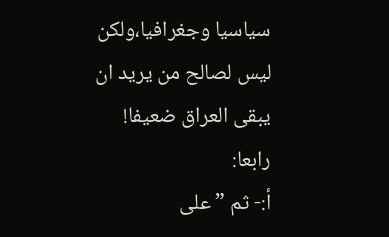سياسيا وجغرافيا،ولكن ليس لصالح من يريد ان يبقى العراق ضعيفا!
رابعا:
أ:- ثم ” على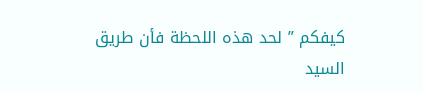كيفكم ” لحد هذه اللحظة فأن طريق السيد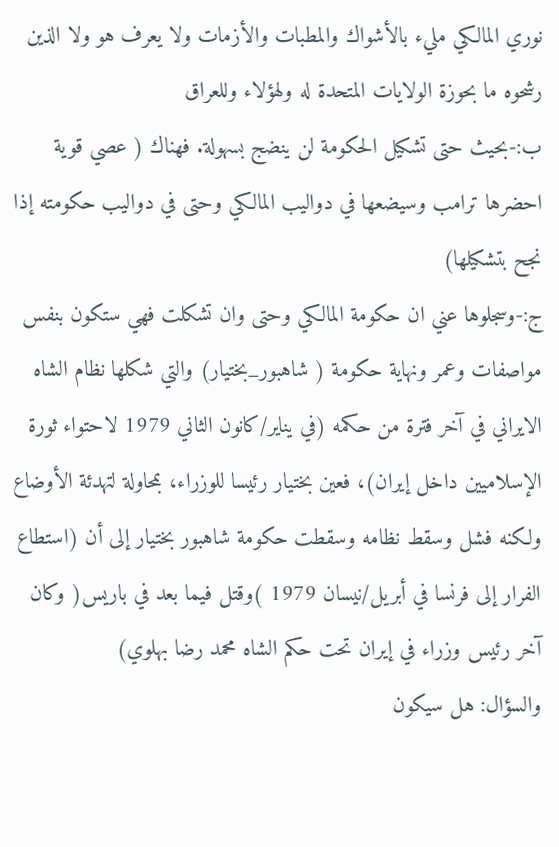نوري المالكي مليء بالأشواك والمطبات والأزمات ولا يعرف هو ولا الذين رشحوه ما بحوزة الولايات المتحدة له ولهؤلاء وللعراق
ب:-بحيث حتى تشكيل الحكومة لن ينضج بسهولة. فهناك ( عصي قوية احضرها ترامب وسيضعها في دواليب المالكي وحتى في دواليب حكومته إذا نجح بتشكيلها)
ج:-وسجلوها عني ان حكومة المالكي وحتى وان تشكلت فهي ستكون بنفس مواصفات وعمر ونهاية حكومة ( شاهبور_بختيار) والتي شكلها نظام الشاه الايراني في آخر فترة من حكمه (في يناير/كانون الثاني 1979 لاحتواء ثورة الإسلاميين داخل إيران)، فعين بختيار رئيسا للوزراء، بمحاولة لتهدئة الأوضاع ولكنه فشل وسقط نظامه وسقطت حكومة شاهبور بختيار إلى أن (استطاع الفرار إلى فرنسا في أبريل/نيسان 1979 )وقتل فيما بعد في باريس( وكان آخر رئيس وزراء في إيران تحت حكم الشاه محمد رضا بهلوي)
والسؤال: هل سيكون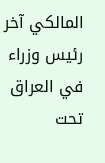المالكي آخر رئيس وزراء في العراق تحت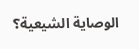الوصاية الشيعية؟